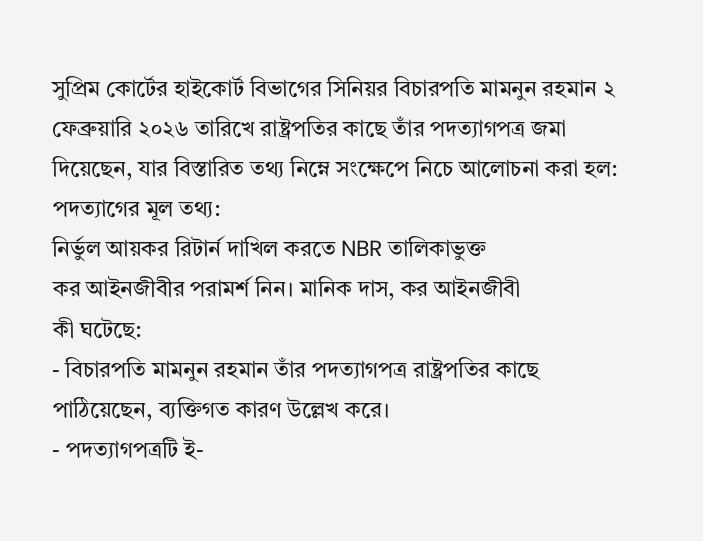সুপ্রিম কোর্টের হাইকোর্ট বিভাগের সিনিয়র বিচারপতি মামনুন রহমান ২ ফেব্রুয়ারি ২০২৬ তারিখে রাষ্ট্রপতির কাছে তাঁর পদত্যাগপত্র জমা দিয়েছেন, যার বিস্তারিত তথ্য নিম্নে সংক্ষেপে নিচে আলোচনা করা হল:
পদত্যাগের মূল তথ্য:
নির্ভুল আয়কর রিটার্ন দাখিল করতে NBR তালিকাভুক্ত
কর আইনজীবীর পরামর্শ নিন। মানিক দাস, কর আইনজীবী
কী ঘটেছে:
- বিচারপতি মামনুন রহমান তাঁর পদত্যাগপত্র রাষ্ট্রপতির কাছে পাঠিয়েছেন, ব্যক্তিগত কারণ উল্লেখ করে।
- পদত্যাগপত্রটি ই-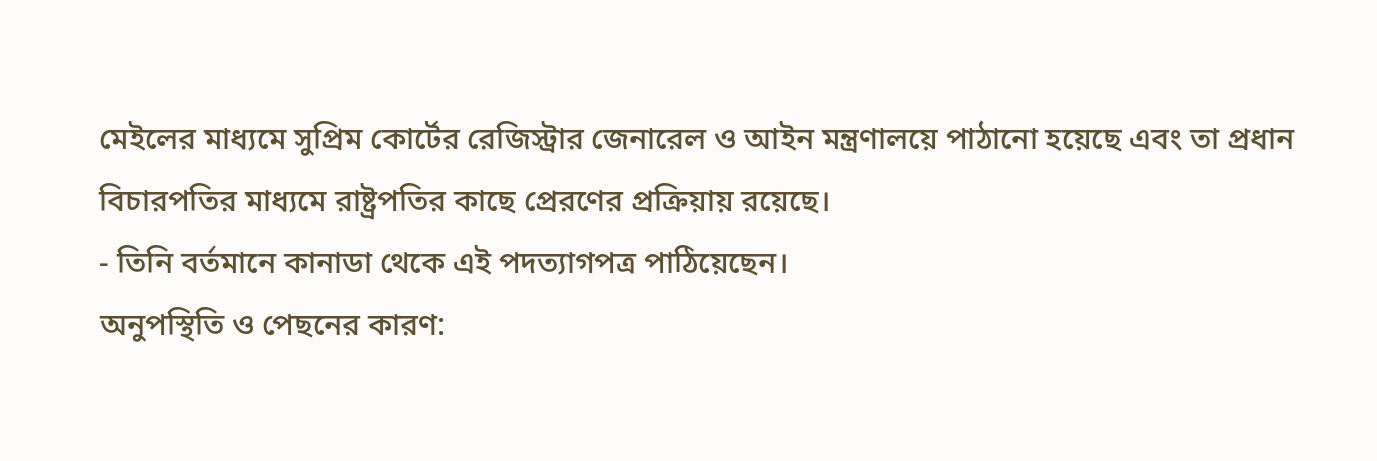মেইলের মাধ্যমে সুপ্রিম কোর্টের রেজিস্ট্রার জেনারেল ও আইন মন্ত্রণালয়ে পাঠানো হয়েছে এবং তা প্রধান বিচারপতির মাধ্যমে রাষ্ট্রপতির কাছে প্রেরণের প্রক্রিয়ায় রয়েছে।
- তিনি বর্তমানে কানাডা থেকে এই পদত্যাগপত্র পাঠিয়েছেন।
অনুপস্থিতি ও পেছনের কারণ: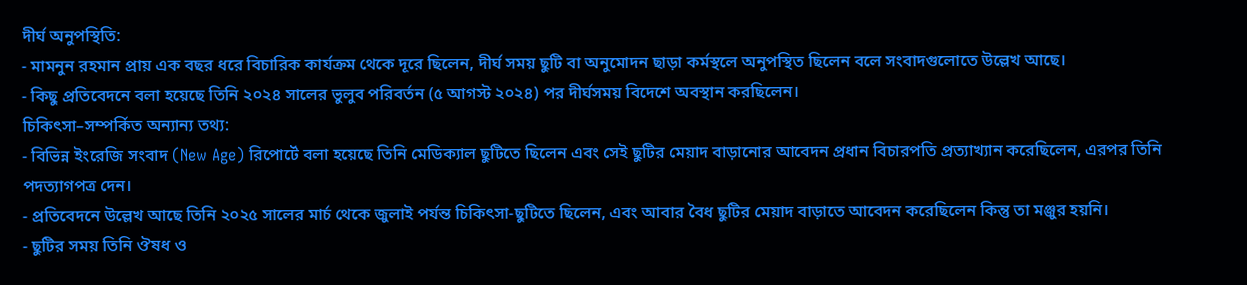দীর্ঘ অনুপস্থিতি:
- মামনুন রহমান প্রায় এক বছর ধরে বিচারিক কার্যক্রম থেকে দূরে ছিলেন, দীর্ঘ সময় ছুটি বা অনুমোদন ছাড়া কর্মস্থলে অনুপস্থিত ছিলেন বলে সংবাদগুলোতে উল্লেখ আছে।
- কিছু প্রতিবেদনে বলা হয়েছে তিনি ২০২৪ সালের ভুলুব পরিবর্তন (৫ আগস্ট ২০২৪) পর দীর্ঘসময় বিদেশে অবস্থান করছিলেন।
চিকিৎসা–সম্পর্কিত অন্যান্য তথ্য:
- বিভিন্ন ইংরেজি সংবাদ (New Age) রিপোর্টে বলা হয়েছে তিনি মেডিক্যাল ছুটিতে ছিলেন এবং সেই ছুটির মেয়াদ বাড়ানোর আবেদন প্রধান বিচারপতি প্রত্যাখ্যান করেছিলেন, এরপর তিনি পদত্যাগপত্র দেন।
- প্রতিবেদনে উল্লেখ আছে তিনি ২০২৫ সালের মার্চ থেকে জুলাই পর্যন্ত চিকিৎসা-ছুটিতে ছিলেন, এবং আবার বৈধ ছুটির মেয়াদ বাড়াতে আবেদন করেছিলেন কিন্তু তা মঞ্জুর হয়নি।
- ছুটির সময় তিনি ঔষধ ও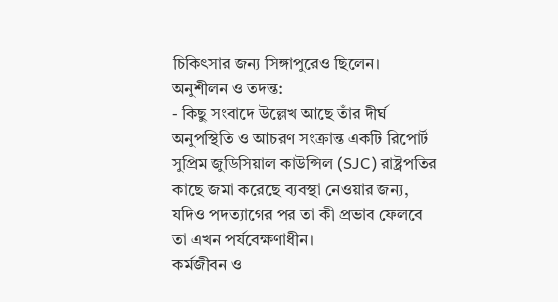চিকিৎসার জন্য সিঙ্গাপুরেও ছিলেন।
অনুশীলন ও তদন্ত:
- কিছু সংবাদে উল্লেখ আছে তাঁর দীর্ঘ অনুপস্থিতি ও আচরণ সংক্রান্ত একটি রিপোর্ট সুপ্রিম জুডিসিয়াল কাউন্সিল (SJC) রাষ্ট্রপতির কাছে জমা করেছে ব্যবস্থা নেওয়ার জন্য, যদিও পদত্যাগের পর তা কী প্রভাব ফেলবে তা এখন পর্যবেক্ষণাধীন।
কর্মজীবন ও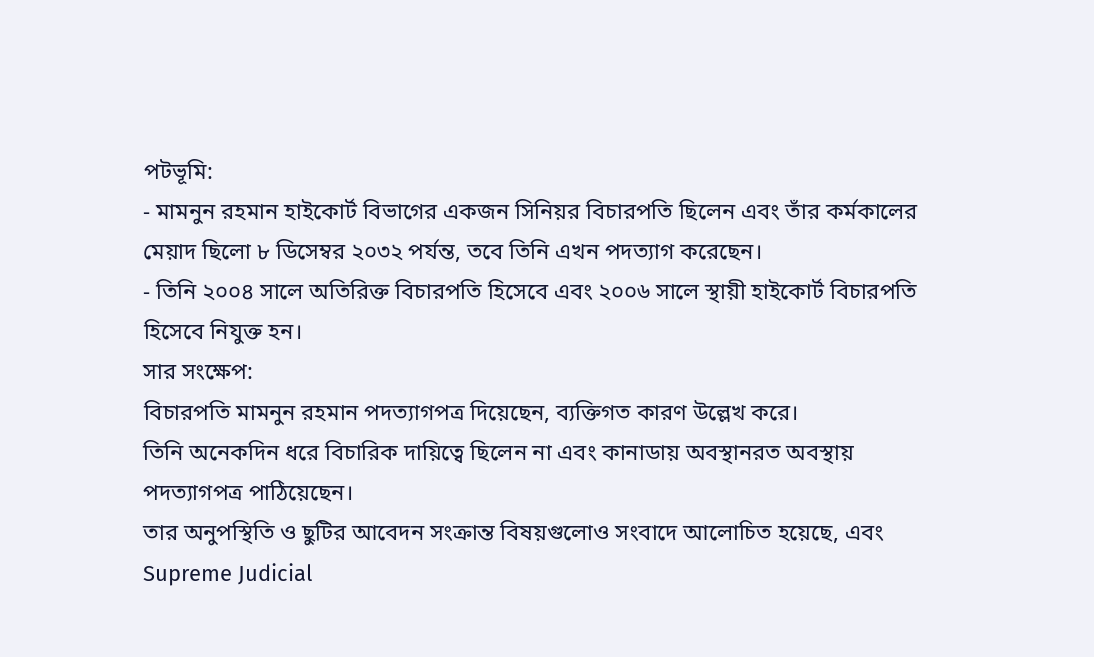পটভূমি:
- মামনুন রহমান হাইকোর্ট বিভাগের একজন সিনিয়র বিচারপতি ছিলেন এবং তাঁর কর্মকালের মেয়াদ ছিলো ৮ ডিসেম্বর ২০৩২ পর্যন্ত, তবে তিনি এখন পদত্যাগ করেছেন।
- তিনি ২০০৪ সালে অতিরিক্ত বিচারপতি হিসেবে এবং ২০০৬ সালে স্থায়ী হাইকোর্ট বিচারপতি হিসেবে নিযুক্ত হন।
সার সংক্ষেপ:
বিচারপতি মামনুন রহমান পদত্যাগপত্র দিয়েছেন, ব্যক্তিগত কারণ উল্লেখ করে।
তিনি অনেকদিন ধরে বিচারিক দায়িত্বে ছিলেন না এবং কানাডায় অবস্থানরত অবস্থায় পদত্যাগপত্র পাঠিয়েছেন।
তার অনুপস্থিতি ও ছুটির আবেদন সংক্রান্ত বিষয়গুলোও সংবাদে আলোচিত হয়েছে, এবং Supreme Judicial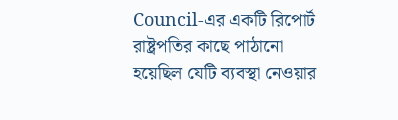Council-এর একটি রিপোর্ট রাষ্ট্রপতির কাছে পাঠানো হয়েছিল যেটি ব্যবস্থা নেওয়ার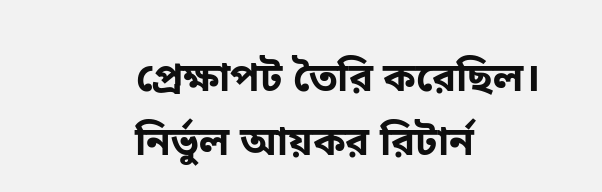প্রেক্ষাপট তৈরি করেছিল।
নির্ভুল আয়কর রিটার্ন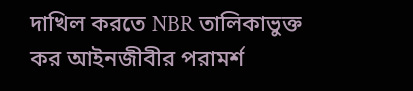দাখিল করতে NBR তালিকাভুক্ত
কর আইনজীবীর পরামর্শ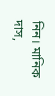নিন। মানিক দাস,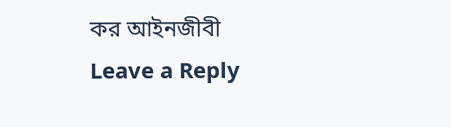কর আইনজীবী
Leave a Reply